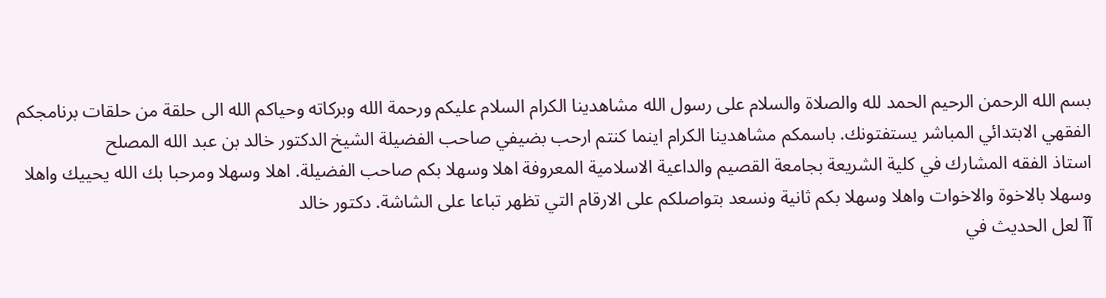بسم الله الرحمن الرحيم الحمد لله والصلاة والسلام على رسول الله مشاهدينا الكرام السلام عليكم ورحمة الله وبركاته وحياكم الله الى حلقة من حلقات برنامجكم الفقهي الابتدائي المباشر يستفتونك. باسمكم مشاهدينا الكرام اينما كنتم ارحب بضيفي صاحب الفضيلة الشيخ الدكتور خالد بن عبد الله المصلح
استاذ الفقه المشارك في كلية الشريعة بجامعة القصيم والداعية الاسلامية المعروفة اهلا وسهلا بكم صاحب الفضيلة. اهلا وسهلا ومرحبا بك الله يحييك واهلا وسهلا بالاخوة والاخوات واهلا وسهلا بكم ثانية ونسعد بتواصلكم على الارقام التي تظهر تباعا على الشاشة. دكتور خالد
آآ لعل الحديث في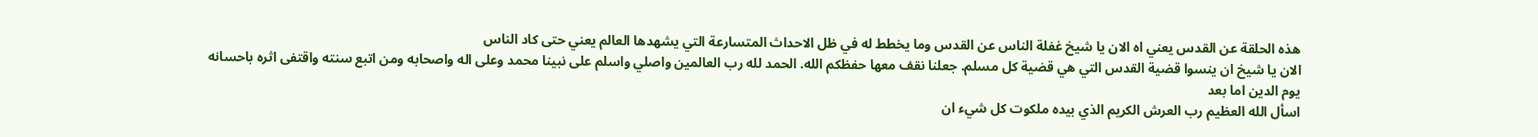هذه الحلقة عن القدس يعني اه الان يا شيخ غفلة الناس عن القدس وما يخطط له في ظل الاحداث المتسارعة التي يشهدها العالم يعني حتى كاد الناس
الان يا شيخ ان ينسوا قضية القدس التي هي قضية كل مسلم. جعلنا نقف معها حفظكم الله. الحمد لله رب العالمين واصلي واسلم على نبينا محمد وعلى اله واصحابه ومن اتبع سنته واقتفى اثره باحسانه يوم الدين اما بعد
اسأل الله العظيم رب العرش الكريم الذي بيده ملكوت كل شيء ان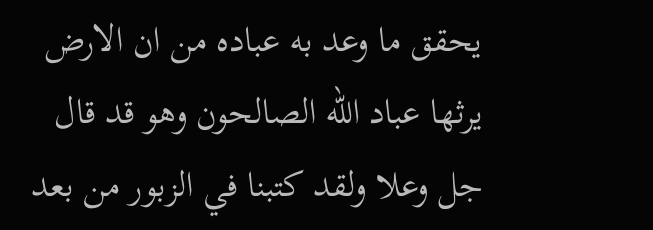يحقق ما وعد به عباده من ان الارض يرثها عباد الله الصالحون وهو قد قال جل وعلا ولقد كتبنا في الزبور من بعد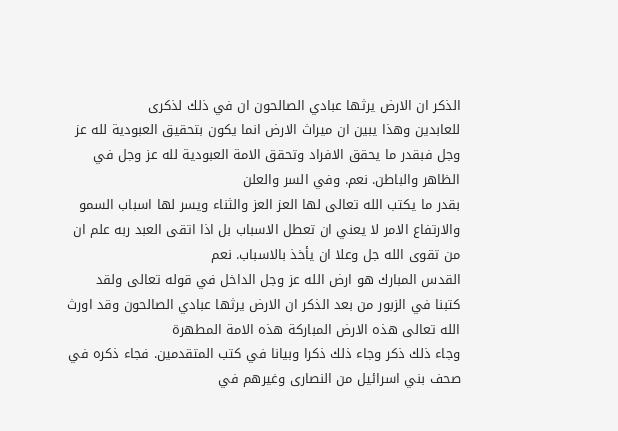الذكر ان الارض يرثها عبادي الصالحون ان في ذلك لذكرى
للعابدين وهذا يبين ان ميراث الارض انما يكون بتحقيق العبودية لله عز وجل فبقدر ما يحقق الافراد وتحقق الامة العبودية لله عز وجل في الظاهر والباطن. نعم. وفي السر والعلن
بقدر ما يكتب الله تعالى لها العز العز والثناء ويسر لها اسباب السمو والارتفاع الامر لا يعني ان تعطل الاسباب بل اذا اتقى العبد ربه علم ان من تقوى الله جل وعلا ان يأخذ بالاسباب. نعم
القدس المبارك هو ارض الله عز وجل الداخل في قوله تعالى ولقد كتبنا في الزبور من بعد الذكر ان الارض يرثها عبادي الصالحون وقد اورث الله تعالى هذه الارض المباركة هذه الامة المطهرة
وجاء ذلك ذكر وجاء ذلك ذكرا وبيانا في كتب المتقدمين. فجاء ذكره في  صحف بني اسرائيل من النصارى وغيرهم في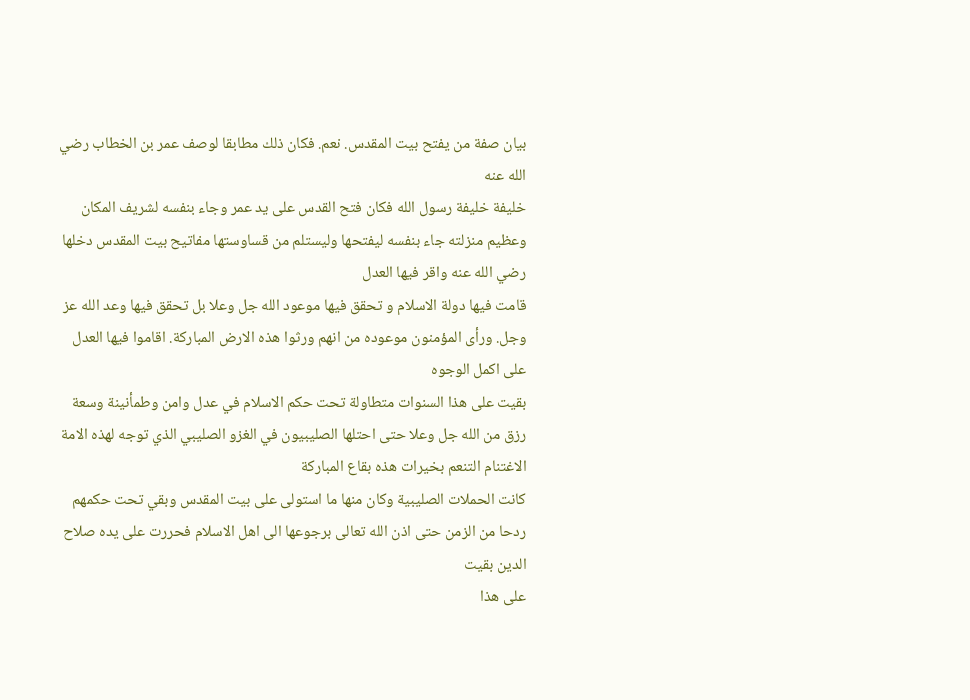بيان صفة من يفتح بيت المقدس. نعم. فكان ذلك مطابقا لوصف عمر بن الخطاب رضي الله عنه
خليفة خليفة رسول الله فكان فتح القدس على يد عمر وجاء بنفسه لشريف المكان وعظيم منزلته جاء بنفسه ليفتحها وليستلم من قساوستها مفاتيح بيت المقدس دخلها رضي الله عنه واقر فيها العدل
قامت فيها دولة الاسلام و تحقق فيها موعود الله جل وعلا بل تحقق فيها وعد الله عز وجل. ورأى المؤمنون موعوده من انهم ورثوا هذه الارض المباركة. اقاموا فيها العدل على اكمل الوجوه
بقيت على هذا السنوات متطاولة تحت حكم الاسلام في عدل وامن وطمأنينة وسعة رزق من الله جل وعلا حتى احتلها الصليبيون في الغزو الصليبي الذي توجه لهذه الامة الاغتنام التنعم بخيرات هذه بقاع المباركة
كانت الحملات الصليبية وكان منها ما استولى على بيت المقدس وبقي تحت حكمهم ردحا من الزمن حتى اذن الله تعالى برجوعها الى اهل الاسلام فحررت على يده صلاح الدين بقيت
على هذا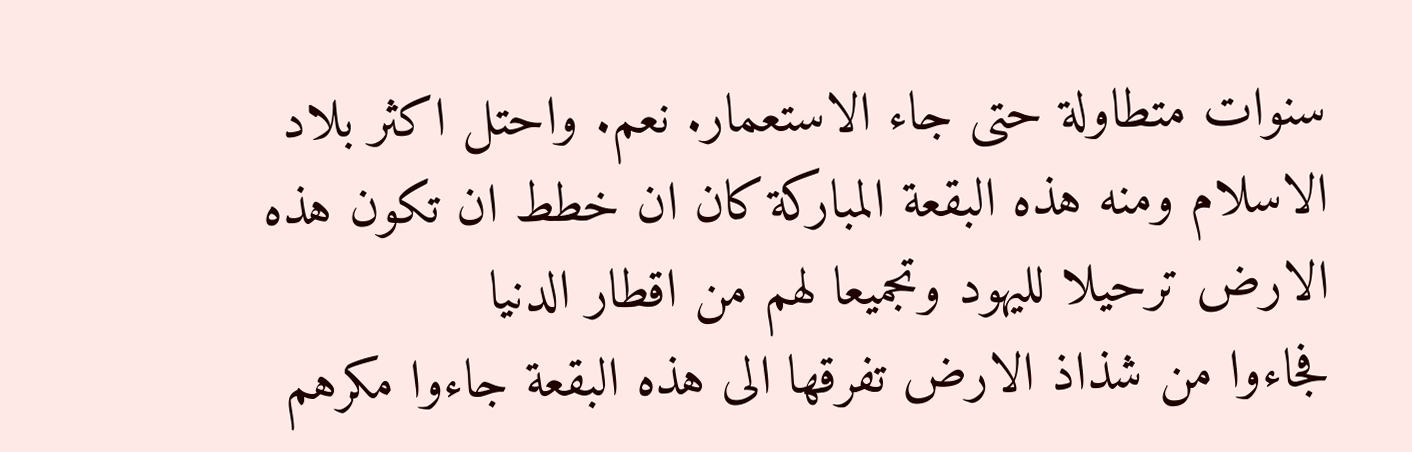سنوات متطاولة حتى جاء الاستعمار. نعم. واحتل اكثر بلاد الاسلام ومنه هذه البقعة المباركة كان ان خطط ان تكون هذه الارض ترحيلا لليهود وتجميعا لهم من اقطار الدنيا
فجاءوا من شذاذ الارض تفرقها الى هذه البقعة جاءوا مكرهم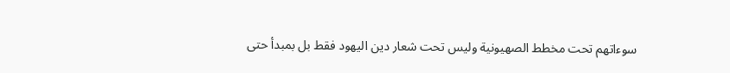سوءاتهم تحت مخطط الصهيونية وليس تحت شعار دين اليهود فقط بل بمبدأ حتى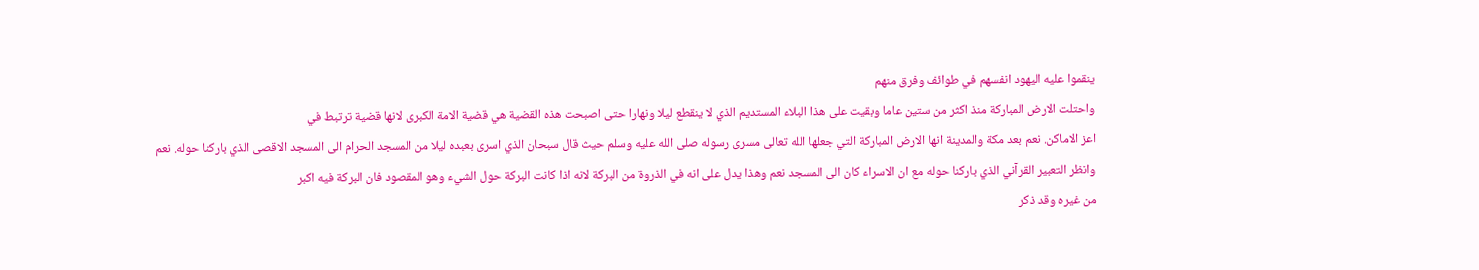ينقموا عليه اليهود انفسهم في طوائف وفرق منهم
واحتلت الارض المباركة منذ اكثر من ستين عاما وبقيت على هذا البلاء المستديم الذي لا ينقطع ليلا ونهارا حتى اصبحت هذه القضية هي قضية الامة الكبرى لانها قضية ترتبط في
اعز الاماكن. نعم بعد مكة والمدينة انها الارض المباركة التي جعلها الله تعالى مسرى رسوله صلى الله عليه وسلم حيث قال سبحان الذي اسرى بعبده ليلا من المسجد الحرام الى المسجد الاقصى الذي باركنا حوله. نعم
وانظر التعبير القرآني الذي باركنا حوله مع ان الاسراء كان الى المسجد نعم وهذا يدل على انه في الذروة من البركة لانه اذا كانت البركة حول الشيء وهو المقصود فان البركة فيه اكبر
من غيره وقد ذكر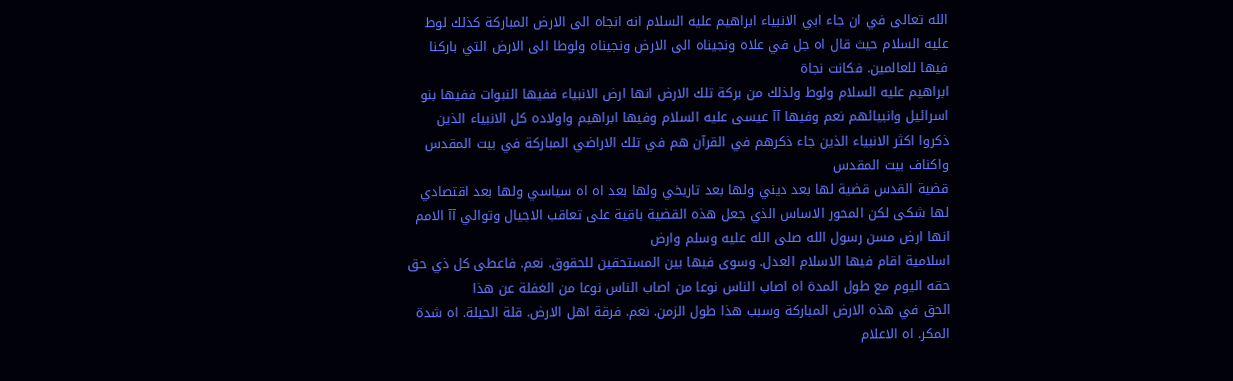الله تعالى في ان جاء ابي الانبياء ابراهيم عليه السلام انه انجاه الى الارض المباركة كذلك لوط عليه السلام حيث قال اه جل في علاه ونجيناه الى الارض ونجيناه ولوطا الى الارض التي باركنا فيها للعالمين. فكانت نجاة
ابراهيم عليه السلام ولوط ولذلك من بركة تلك الارض انها ارض الانبياء ففيها النبوات ففيها بنو اسرائيل وانبيائهم نعم وفيها آآ عيسى عليه السلام وفيها ابراهيم واولاده كل الانبياء الذين ذكروا اكثر الانبياء الذين جاء ذكرهم في القرآن هم في تلك الاراضي المباركة في بيت المقدس واكناف بيت المقدس
قضية القدس قضية لها بعد ديني ولها بعد تاريخي ولها بعد اه اه سياسي ولها بعد اقتصادي لها شكى لكن المحور الاساس الذي جعل هذه القضية باقية على تعاقب الاجيال وتوالي آآ الامم انها ارض مسن رسول الله صلى الله عليه وسلم وارض
اسلامية اقام فيها الاسلام العدل. وسوى فيها بين المستحقين للحقوق. نعم. فاعطى كل ذي حق حقه اليوم مع طول المدة اه اصاب الناس نوعا من اصاب الناس نوعا من الغفلة عن هذا
الحق في هذه الارض المباركة وسبب هذا طول الزمن. نعم. فرقة اهل الارض. قلة الحيلة. اه شدة المكر. اه الاعلام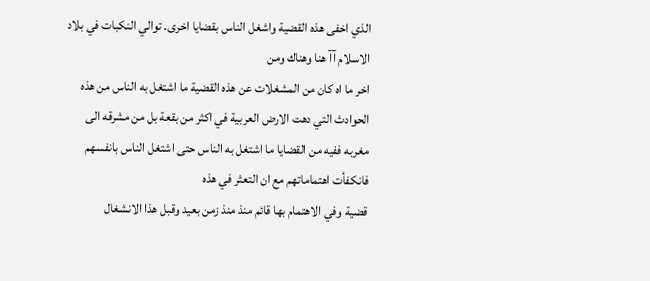الذي اخفى هذه القضية واشغل الناس بقضايا اخرى. توالي النكبات في بلاد الاسلام آآ هنا وهناك ومن
اخر ما اه كان من المشغلات عن هذه القضية ما اشتغل به الناس من هذه الحوادث التي دهت الارض العربية في اكثر من بقعة بل من مشرقه الى مغربه ففيه من القضايا ما اشتغل به الناس حتى اشتغل الناس بانفسهم فانكفأت اهتماماتهم مع ان التعثر في هذه
قضية وفي الاهتمام بها قائم منذ منذ زمن بعيد وقبل هذا الانشغال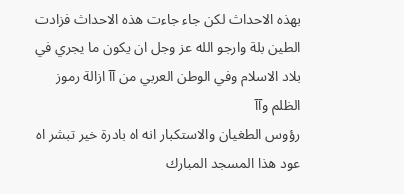بهذه الاحداث لكن جاء جاءت هذه الاحداث فزادت الطين بلة وارجو الله عز وجل ان يكون ما يجري في بلاد الاسلام وفي الوطن العربي من آآ ازالة رموز الظلم وآآ
رؤوس الطغيان والاستكبار انه اه بادرة خير تبشر اه عود هذا المسجد المبارك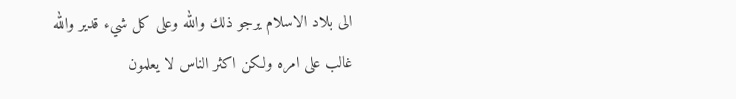الى بلاد الاسلام يرجو ذلك والله وعلى كل شيء قدير والله غالب على امره ولكن اكثر الناس لا يعلمون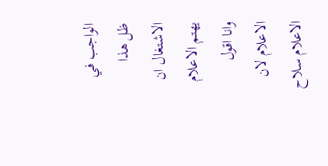الواجب في ظل هذا الاشتغال ان يهتم الاعلام وانا اقول الاعلام لان الاعلام سلاح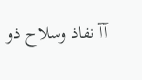آآ نفاذ وسلاح ذو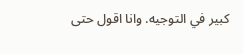كبير في التوجيه. وانا اقول حتى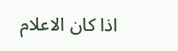اذا كان الاعلام